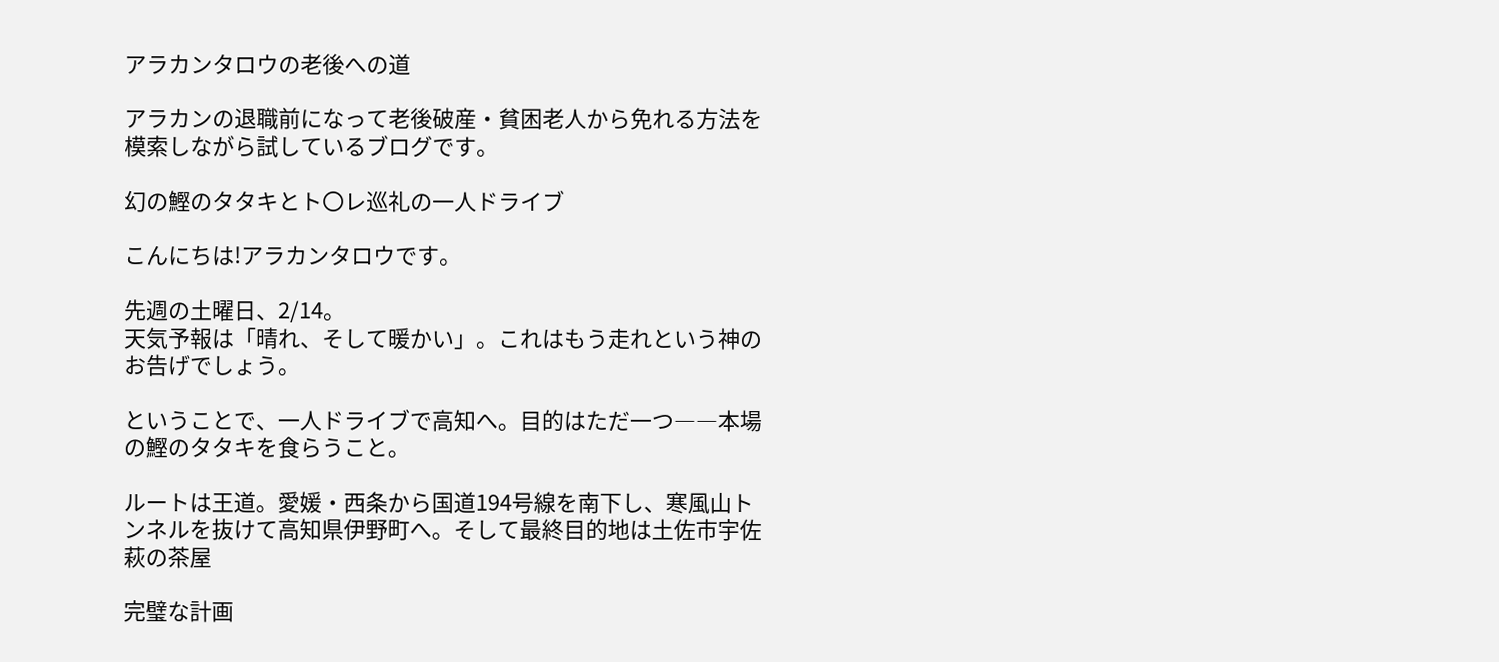アラカンタロウの老後への道

アラカンの退職前になって老後破産・貧困老人から免れる方法を模索しながら試しているブログです。

幻の鰹のタタキとト〇レ巡礼の一人ドライブ

こんにちは!アラカンタロウです。

先週の土曜日、2/14。
天気予報は「晴れ、そして暖かい」。これはもう走れという神のお告げでしょう。

ということで、一人ドライブで高知へ。目的はただ一つ――本場の鰹のタタキを食らうこと。

ルートは王道。愛媛・西条から国道194号線を南下し、寒風山トンネルを抜けて高知県伊野町へ。そして最終目的地は土佐市宇佐萩の茶屋

完璧な計画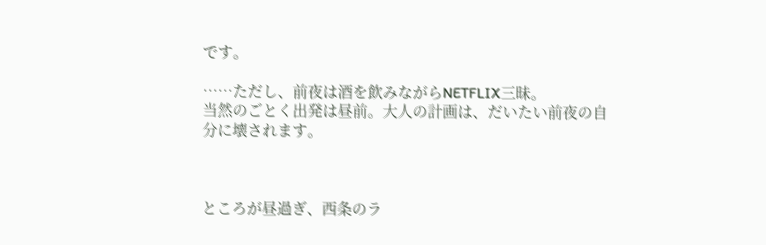です。

……ただし、前夜は酒を飲みながらNETFLIX三昧。
当然のごとく出発は昼前。大人の計画は、だいたい前夜の自分に壊されます。



ところが昼過ぎ、西条のラ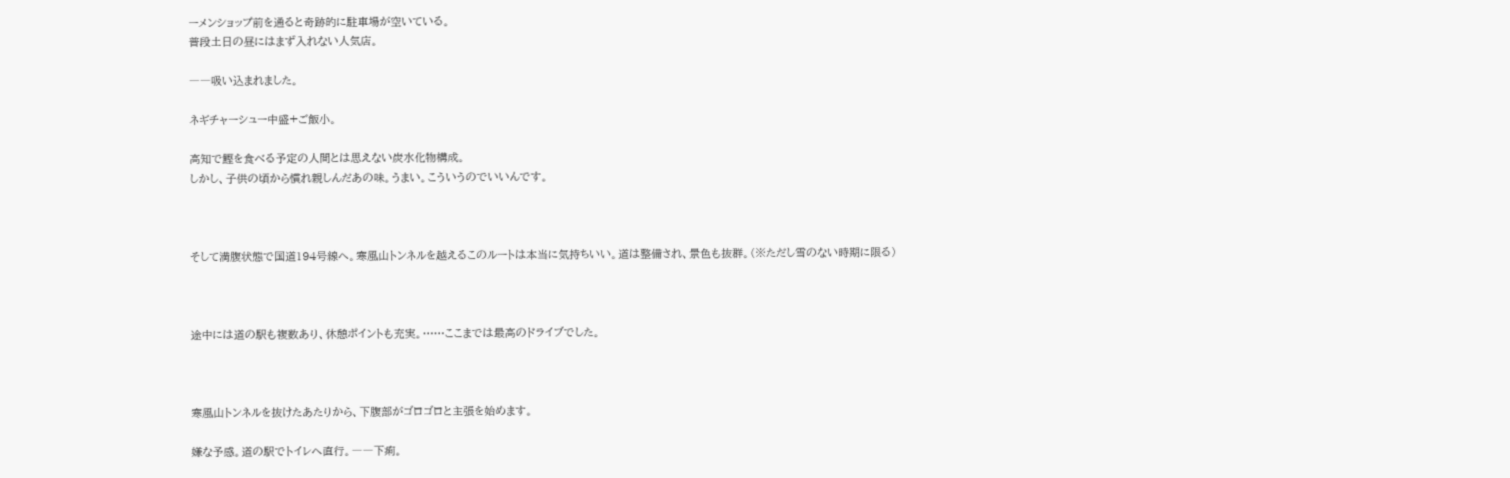ーメンショップ前を通ると奇跡的に駐車場が空いている。
普段土日の昼にはまず入れない人気店。

――吸い込まれました。

ネギチャーシュー中盛+ご飯小。

高知で鰹を食べる予定の人間とは思えない炭水化物構成。
しかし、子供の頃から慣れ親しんだあの味。うまい。こういうのでいいんです。



そして満腹状態で国道194号線へ。寒風山トンネルを越えるこのルートは本当に気持ちいい。道は整備され、景色も抜群。(※ただし雪のない時期に限る)



途中には道の駅も複数あり、休憩ポイントも充実。……ここまでは最高のドライブでした。



寒風山トンネルを抜けたあたりから、下腹部がゴロゴロと主張を始めます。

嫌な予感。道の駅でトイレへ直行。――下痢。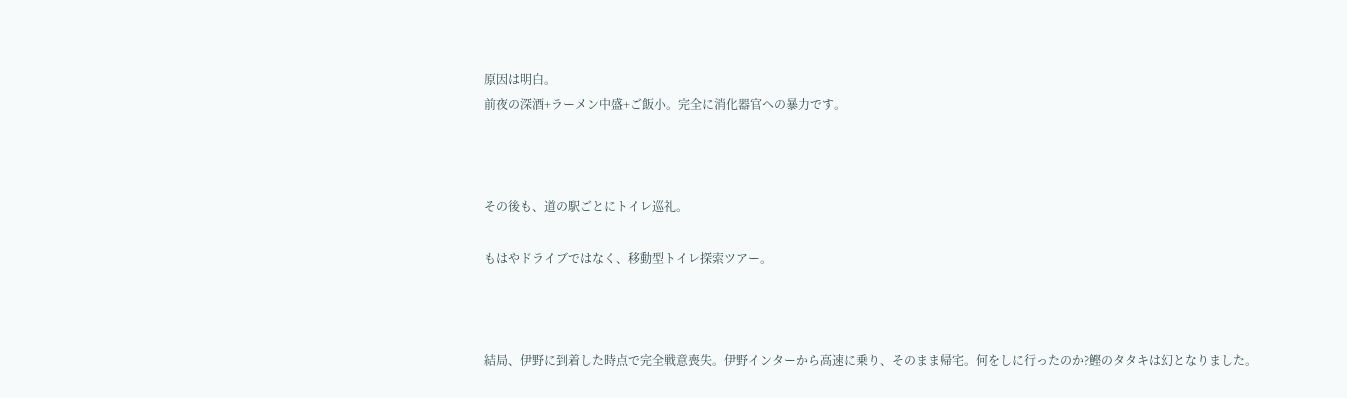原因は明白。
前夜の深酒+ラーメン中盛+ご飯小。完全に消化器官への暴力です。



その後も、道の駅ごとにトイレ巡礼。

もはやドライブではなく、移動型トイレ探索ツアー。



結局、伊野に到着した時点で完全戦意喪失。伊野インターから高速に乗り、そのまま帰宅。何をしに行ったのか?鰹のタタキは幻となりました。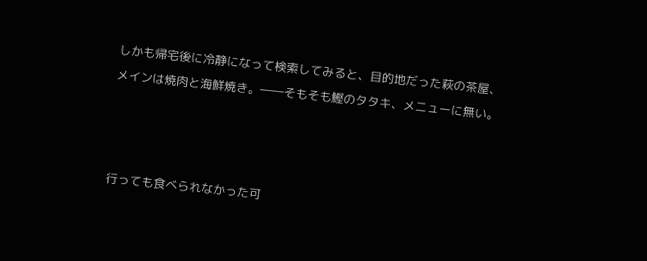しかも帰宅後に冷静になって検索してみると、目的地だった萩の茶屋、メインは焼肉と海鮮焼き。――そもそも鰹のタタキ、メニューに無い。



行っても食べられなかった可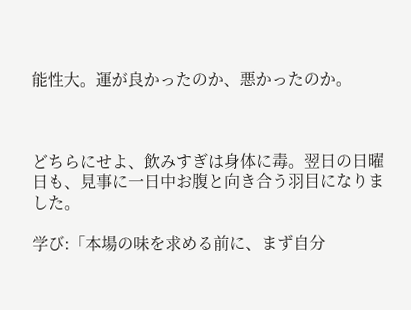能性大。運が良かったのか、悪かったのか。



どちらにせよ、飲みすぎは身体に毒。翌日の日曜日も、見事に一日中お腹と向き合う羽目になりました。

学び:「本場の味を求める前に、まず自分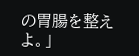の胃腸を整えよ。」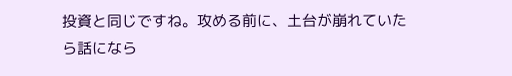投資と同じですね。攻める前に、土台が崩れていたら話になら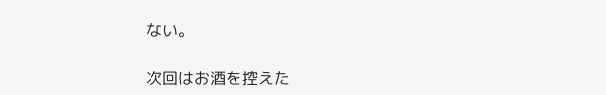ない。

次回はお酒を控えた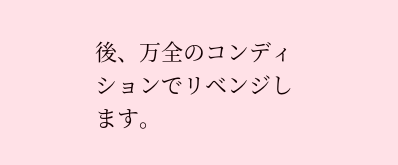後、万全のコンディションでリベンジします。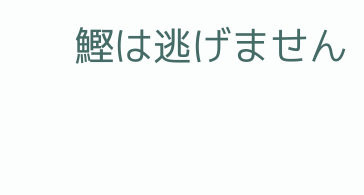鰹は逃げません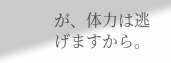が、体力は逃げますから。